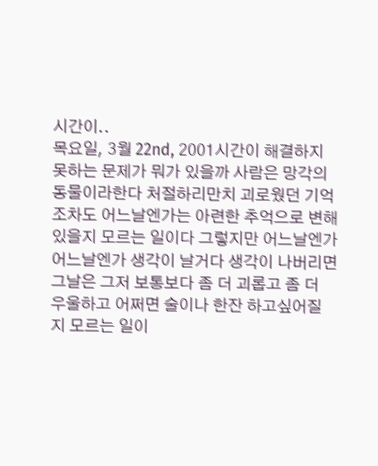시간이..
목요일, 3월 22nd, 2001시간이 해결하지 못하는 문제가 뭐가 있을까 사람은 망각의 동물이라한다 처절하리만치 괴로웠던 기억조차도 어느날엔가는 아련한 추억으로 변해있을지 모르는 일이다 그렇지만 어느날엔가 어느날엔가 생각이 날거다 생각이 나버리면 그날은 그저 보통보다 좀 더 괴롭고 좀 더 우울하고 어쩌면 술이나 한잔 하고싶어질 지 모르는 일이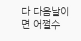다 다음날이면 어쩔수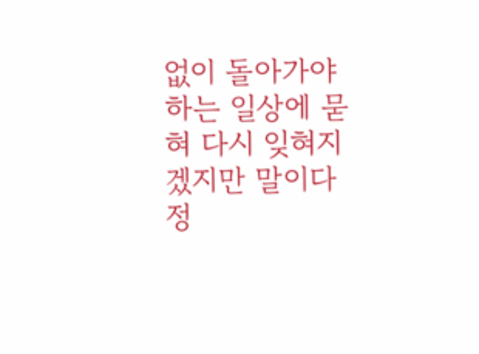없이 돌아가야하는 일상에 묻혀 다시 잊혀지겠지만 말이다 정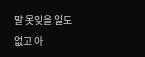말 못잊을 일도 없고 아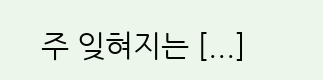주 잊혀지는 [...]